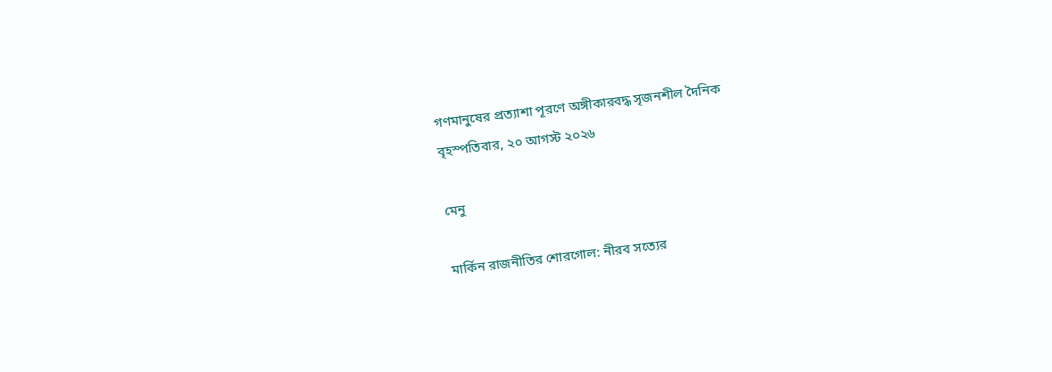গণমানুষের প্রত্যাশা পূরণে অঙ্গীকারবদ্ধ সৃজনশীল দৈনিক
বৃহস্পতিবার, ২০ আগস্ট ২০২৬

মেনু

মার্কিন রাজনীতির শোরগোল: নীরব সত্যের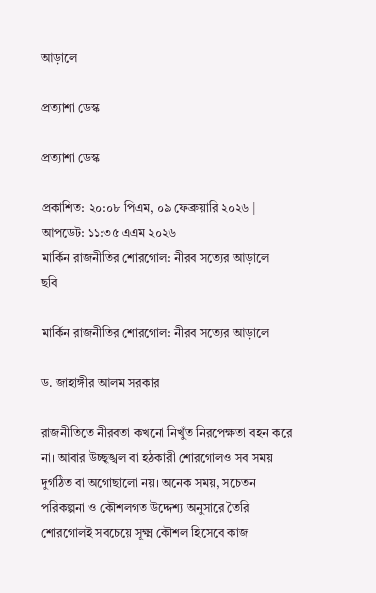আড়ালে

প্রত্যাশা ডেস্ক

প্রত্যাশা ডেস্ক

প্রকাশিত: ২০:০৮ পিএম, ০৯ ফেব্রুয়ারি ২০২৬ | আপডেট: ১১:৩৫ এএম ২০২৬
মার্কিন রাজনীতির শোরগোল: নীরব সত্যের আড়ালে
ছবি

মার্কিন রাজনীতির শোরগোল: নীরব সত্যের আড়ালে

ড. জাহাঙ্গীর আলম সরকার

রাজনীতিতে নীরবতা কখনো নিখুঁত নিরপেক্ষতা বহন করে না। আবার উচ্ছৃঙ্খল বা হঠকারী শোরগোলও সব সময় দুর্গঠিত বা অগোছালো নয়। অনেক সময়, সচেতন পরিকল্পনা ও কৌশলগত উদ্দেশ্য অনুসারে তৈরি শোরগোলই সবচেয়ে সূক্ষ্ম কৌশল হিসেবে কাজ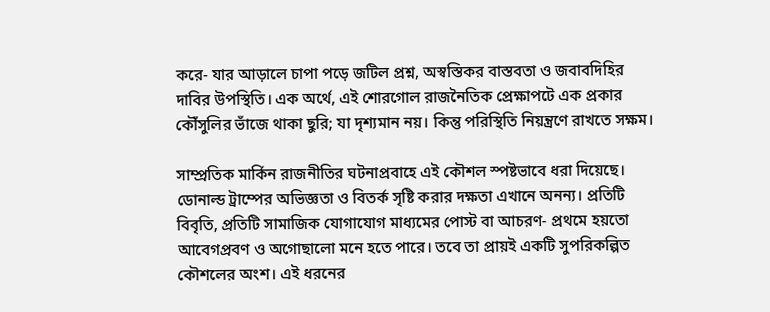করে- যার আড়ালে চাপা পড়ে জটিল প্রশ্ন, অস্বস্তিকর বাস্তবতা ও জবাবদিহির দাবির উপস্থিতি। এক অর্থে, এই শোরগোল রাজনৈতিক প্রেক্ষাপটে এক প্রকার কৌঁসুলির ভাঁজে থাকা ছুরি; যা দৃশ্যমান নয়। কিন্তু পরিস্থিতি নিয়ন্ত্রণে রাখতে সক্ষম।

সাম্প্রতিক মার্কিন রাজনীতির ঘটনাপ্রবাহে এই কৌশল স্পষ্টভাবে ধরা দিয়েছে। ডোনাল্ড ট্রাম্পের অভিজ্ঞতা ও বিতর্ক সৃষ্টি করার দক্ষতা এখানে অনন্য। প্রতিটি বিবৃতি, প্রতিটি সামাজিক যোগাযোগ মাধ্যমের পোস্ট বা আচরণ- প্রথমে হয়তো আবেগপ্রবণ ও অগোছালো মনে হতে পারে। তবে তা প্রায়ই একটি সুপরিকল্পিত কৌশলের অংশ। এই ধরনের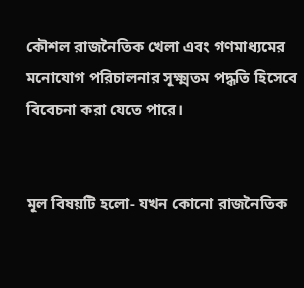কৌশল রাজনৈতিক খেলা এবং গণমাধ্যমের মনোযোগ পরিচালনার সূক্ষ্মতম পদ্ধতি হিসেবে বিবেচনা করা যেতে পারে।


মূল বিষয়টি হলো- যখন কোনো রাজনৈতিক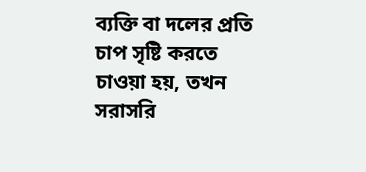ব্যক্তি বা দলের প্রতি চাপ সৃষ্টি করতে চাওয়া হয়, তখন সরাসরি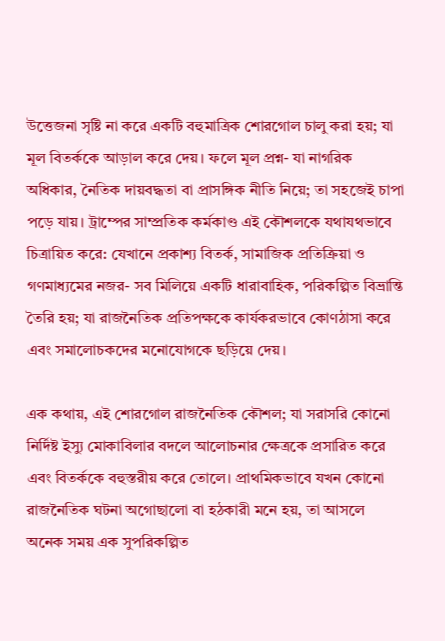উত্তেজনা সৃষ্টি না করে একটি বহুমাত্রিক শোরগোল চালু করা হয়; যা মূল বিতর্ককে আড়াল করে দেয়। ফলে মূল প্রশ্ন- যা নাগরিক অধিকার, নৈতিক দায়বদ্ধতা বা প্রাসঙ্গিক নীতি নিয়ে; তা সহজেই চাপা পড়ে যায়। ট্রাম্পের সাম্প্রতিক কর্মকাণ্ড এই কৌশলকে যথাযথভাবে চিত্রায়িত করে: যেখানে প্রকাশ্য বিতর্ক, সামাজিক প্রতিক্রিয়া ও গণমাধ্যমের নজর- সব মিলিয়ে একটি ধারাবাহিক, পরিকল্পিত বিভ্রান্তি তৈরি হয়; যা রাজনৈতিক প্রতিপক্ষকে কার্যকরভাবে কোণঠাসা করে এবং সমালোচকদের মনোযোগকে ছড়িয়ে দেয়।

এক কথায়, এই শোরগোল রাজনৈতিক কৌশল; যা সরাসরি কোনো নির্দিষ্ট ইস্যু মোকাবিলার বদলে আলোচনার ক্ষেত্রকে প্রসারিত করে এবং বিতর্ককে বহুস্তরীয় করে তোলে। প্রাথমিকভাবে যখন কোনো রাজনৈতিক ঘটনা অগোছালো বা হঠকারী মনে হয়, তা আসলে অনেক সময় এক সুপরিকল্পিত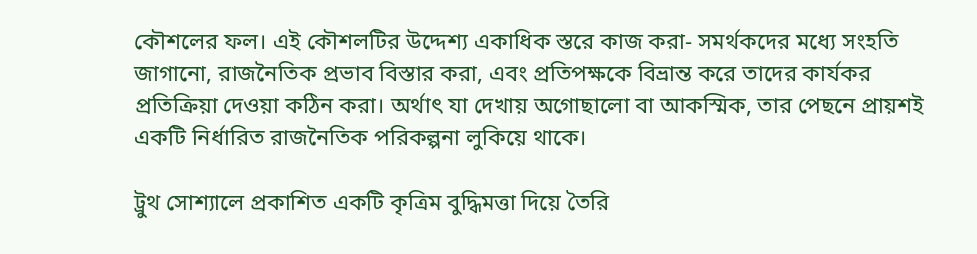কৌশলের ফল। এই কৌশলটির উদ্দেশ্য একাধিক স্তরে কাজ করা- সমর্থকদের মধ্যে সংহতি জাগানো, রাজনৈতিক প্রভাব বিস্তার করা, এবং প্রতিপক্ষকে বিভ্রান্ত করে তাদের কার্যকর প্রতিক্রিয়া দেওয়া কঠিন করা। অর্থাৎ যা দেখায় অগোছালো বা আকস্মিক, তার পেছনে প্রায়শই একটি নির্ধারিত রাজনৈতিক পরিকল্পনা লুকিয়ে থাকে।

ট্রুথ সোশ্যালে প্রকাশিত একটি কৃত্রিম বুদ্ধিমত্তা দিয়ে তৈরি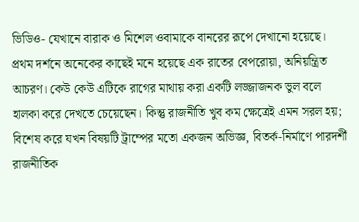ভিডিও- যেখানে বারাক ও মিশেল ওবামাকে বানরের রূপে দেখানো হয়েছে। প্রথম দর্শনে অনেকের কাছেই মনে হয়েছে এক রাতের বেপরোয়া, অনিয়ন্ত্রিত আচরণ। কেউ কেউ এটিকে রাগের মাথায় করা একটি লজ্জাজনক ভুল বলে হালকা করে দেখতে চেয়েছেন। কিন্তু রাজনীতি খুব কম ক্ষেত্রেই এমন সরল হয়; বিশেষ করে যখন বিষয়টি ট্রাম্পের মতো একজন অভিজ্ঞ, বিতর্ক-নির্মাণে পারদর্শী রাজনীতিক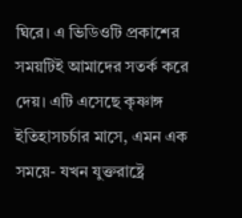ঘিরে। এ ভিডিওটি প্রকাশের সময়টিই আমাদের সতর্ক করে দেয়। এটি এসেছে কৃষ্ণাঙ্গ ইতিহাসচর্চার মাসে, এমন এক সময়ে- যখন যুক্তরাষ্ট্রে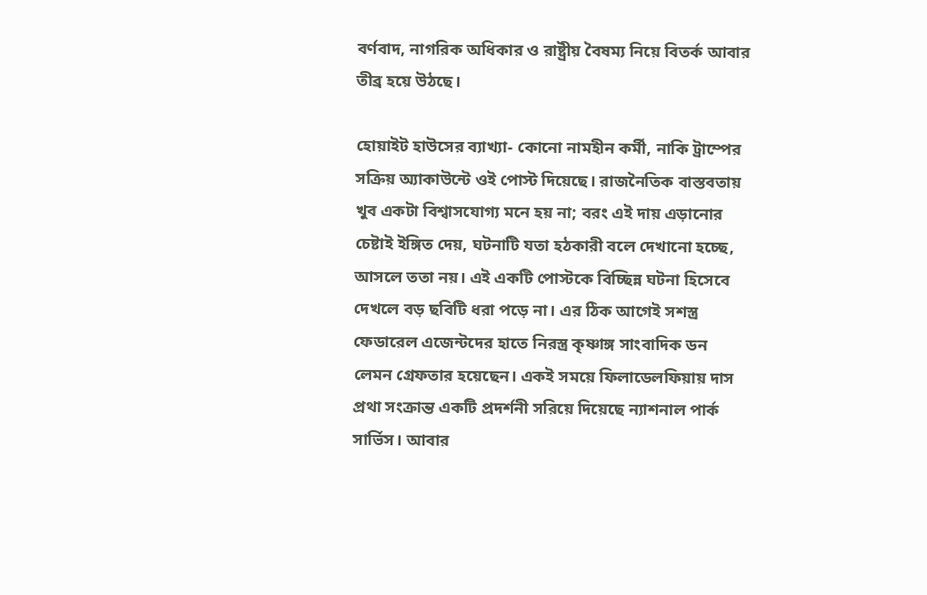বর্ণবাদ, নাগরিক অধিকার ও রাষ্ট্রীয় বৈষম্য নিয়ে বিতর্ক আবার তীব্র হয়ে উঠছে।

হোয়াইট হাউসের ব্যাখ্যা- কোনো নামহীন কর্মী, নাকি ট্রাম্পের সক্রিয় অ্যাকাউন্টে ওই পোস্ট দিয়েছে। রাজনৈতিক বাস্তবতায় খুব একটা বিশ্বাসযোগ্য মনে হয় না; বরং এই দায় এড়ানোর চেষ্টাই ইঙ্গিত দেয়, ঘটনাটি যতা হঠকারী বলে দেখানো হচ্ছে, আসলে ততা নয়। এই একটি পোস্টকে বিচ্ছিন্ন ঘটনা হিসেবে দেখলে বড় ছবিটি ধরা পড়ে না। এর ঠিক আগেই সশস্ত্র ফেডারেল এজেন্টদের হাতে নিরস্ত্র কৃষ্ণাঙ্গ সাংবাদিক ডন লেমন গ্রেফতার হয়েছেন। একই সময়ে ফিলাডেলফিয়ায় দাস প্রথা সংক্রান্ত একটি প্রদর্শনী সরিয়ে দিয়েছে ন্যাশনাল পার্ক সার্ভিস। আবার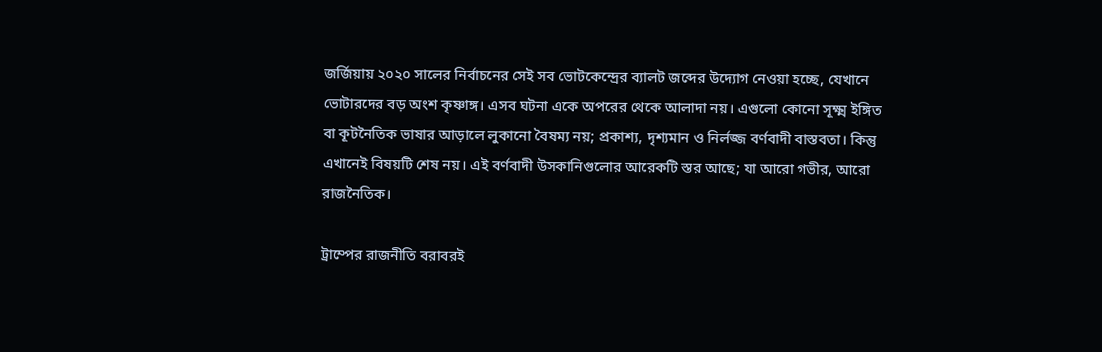জর্জিয়ায় ২০২০ সালের নির্বাচনের সেই সব ভোটকেন্দ্রের ব্যালট জব্দের উদ্যোগ নেওয়া হচ্ছে, যেখানে ভোটারদের বড় অংশ কৃষ্ণাঙ্গ। এসব ঘটনা একে অপরের থেকে আলাদা নয়। এগুলো কোনো সূক্ষ্ম ইঙ্গিত বা কূটনৈতিক ভাষার আড়ালে লুকানো বৈষম্য নয়; প্রকাশ্য, দৃশ্যমান ও নির্লজ্জ বর্ণবাদী বাস্তবতা। কিন্তু এখানেই বিষয়টি শেষ নয়। এই বর্ণবাদী উসকানিগুলোর আরেকটি স্তর আছে; যা আরো গভীর, আরো রাজনৈতিক।

ট্রাম্পের রাজনীতি বরাবরই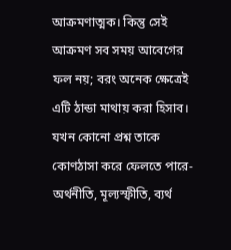আক্রমণাত্মক। কিন্তু সেই আক্রমণ সব সময় আবেগের ফল নয়; বরং অনেক ক্ষেত্রেই এটি ঠান্ডা মাথায় করা হিসাব। যখন কোনো প্রশ্ন তাকে কোণঠাসা করে ফেলতে পারে- অর্থনীতি, মূল্যস্ফীতি, ব্যর্থ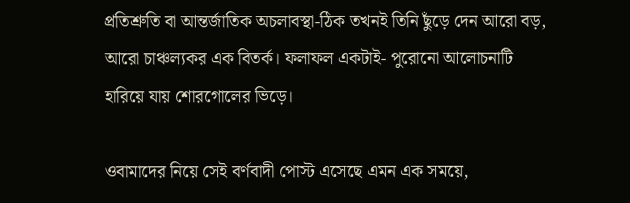প্রতিশ্রুতি বা আন্তর্জাতিক অচলাবস্থা-ঠিক তখনই তিনি ছুঁড়ে দেন আরো বড়, আরো চাঞ্চল্যকর এক বিতর্ক। ফলাফল একটাই- পুরোনো আলোচনাটি হারিয়ে যায় শোরগোলের ভিড়ে।

ওবামাদের নিয়ে সেই বর্ণবাদী পোস্ট এসেছে এমন এক সময়ে,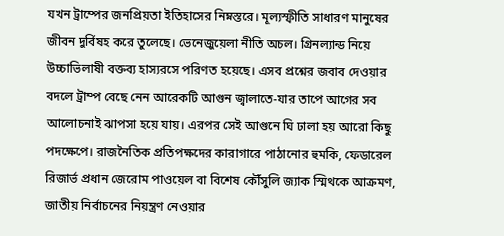যখন ট্রাম্পের জনপ্রিয়তা ইতিহাসের নিম্নস্তরে। মূল্যস্ফীতি সাধারণ মানুষের জীবন দুর্বিষহ করে তুলেছে। ভেনেজুয়েলা নীতি অচল। গ্রিনল্যান্ড নিয়ে উচ্চাভিলাষী বক্তব্য হাস্যরসে পরিণত হয়েছে। এসব প্রশ্নের জবাব দেওয়ার বদলে ট্রাম্প বেছে নেন আরেকটি আগুন জ্বালাতে-যার তাপে আগের সব আলোচনাই ঝাপসা হয়ে যায়। এরপর সেই আগুনে ঘি ঢালা হয় আরো কিছু পদক্ষেপে। রাজনৈতিক প্রতিপক্ষদের কারাগারে পাঠানোর হুমকি, ফেডারেল রিজার্ভ প্রধান জেরোম পাওয়েল বা বিশেষ কৌঁসুলি জ্যাক স্মিথকে আক্রমণ, জাতীয় নির্বাচনের নিয়ন্ত্রণ নেওয়ার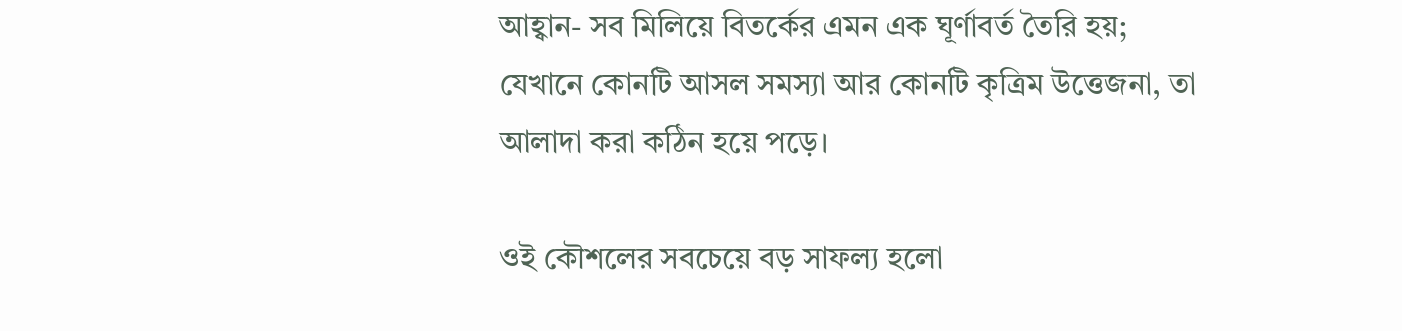আহ্বান- সব মিলিয়ে বিতর্কের এমন এক ঘূর্ণাবর্ত তৈরি হয়; যেখানে কোনটি আসল সমস্যা আর কোনটি কৃত্রিম উত্তেজনা, তা আলাদা করা কঠিন হয়ে পড়ে।

ওই কৌশলের সবচেয়ে বড় সাফল্য হলো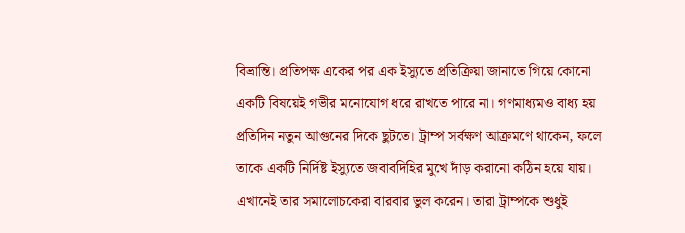বিভ্রান্তি। প্রতিপক্ষ একের পর এক ইস্যুতে প্রতিক্রিয়া জানাতে গিয়ে কোনো একটি বিষয়েই গভীর মনোযোগ ধরে রাখতে পারে না। গণমাধ্যমও বাধ্য হয় প্রতিদিন নতুন আগুনের দিকে ছুটতে। ট্রাম্প সর্বক্ষণ আক্রমণে থাকেন, ফলে তাকে একটি নির্দিষ্ট ইস্যুতে জবাবদিহির মুখে দাঁড় করানো কঠিন হয়ে যায়। এখানেই তার সমালোচকেরা বারবার ভুল করেন। তারা ট্রাম্পকে শুধুই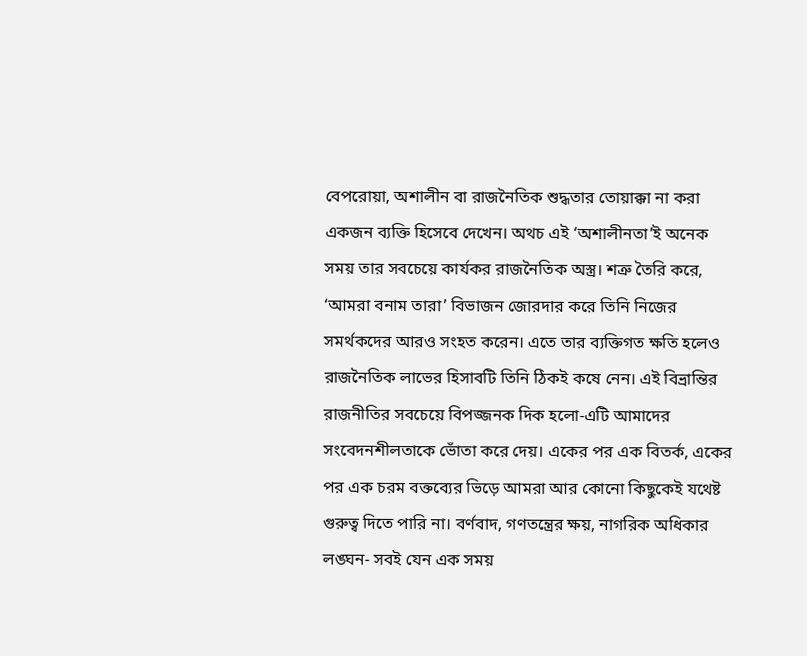বেপরোয়া, অশালীন বা রাজনৈতিক শুদ্ধতার তোয়াক্কা না করা একজন ব্যক্তি হিসেবে দেখেন। অথচ এই ‘অশালীনতা’ই অনেক সময় তার সবচেয়ে কার্যকর রাজনৈতিক অস্ত্র। শত্রু তৈরি করে, ‘আমরা বনাম তারা’ বিভাজন জোরদার করে তিনি নিজের সমর্থকদের আরও সংহত করেন। এতে তার ব্যক্তিগত ক্ষতি হলেও রাজনৈতিক লাভের হিসাবটি তিনি ঠিকই কষে নেন। এই বিভ্রান্তির রাজনীতির সবচেয়ে বিপজ্জনক দিক হলো-এটি আমাদের সংবেদনশীলতাকে ভোঁতা করে দেয়। একের পর এক বিতর্ক, একের পর এক চরম বক্তব্যের ভিড়ে আমরা আর কোনো কিছুকেই যথেষ্ট গুরুত্ব দিতে পারি না। বর্ণবাদ, গণতন্ত্রের ক্ষয়, নাগরিক অধিকার লঙ্ঘন- সবই যেন এক সময়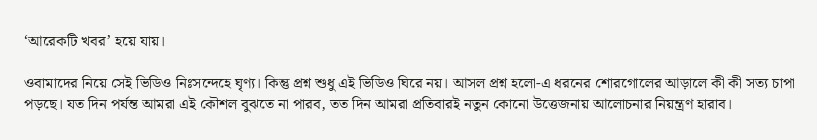‘আরেকটি খবর’ হয়ে যায়।

ওবামাদের নিয়ে সেই ভিডিও নিঃসন্দেহে ঘৃণ্য। কিন্তু প্রশ্ন শুধু এই ভিডিও ঘিরে নয়। আসল প্রশ্ন হলো-এ ধরনের শোরগোলের আড়ালে কী কী সত্য চাপা পড়ছে। যত দিন পর্যন্ত আমরা এই কৌশল বুঝতে না পারব, তত দিন আমরা প্রতিবারই নতুন কোনো উত্তেজনায় আলোচনার নিয়ন্ত্রণ হারাব।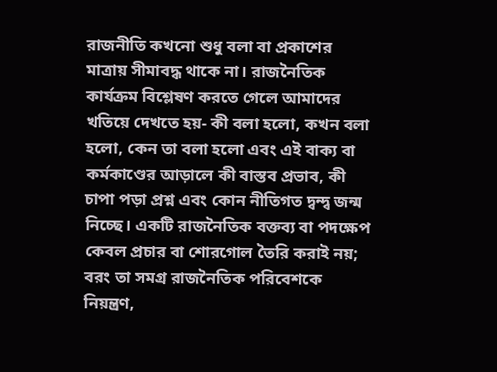রাজনীতি কখনো শুধু বলা বা প্রকাশের মাত্রায় সীমাবদ্ধ থাকে না। রাজনৈতিক কার্যক্রম বিশ্লেষণ করতে গেলে আমাদের খতিয়ে দেখতে হয়- কী বলা হলো, কখন বলা হলো, কেন তা বলা হলো এবং এই বাক্য বা কর্মকাণ্ডের আড়ালে কী বাস্তব প্রভাব, কী চাপা পড়া প্রশ্ন এবং কোন নীতিগত দ্বন্দ্ব জন্ম নিচ্ছে। একটি রাজনৈতিক বক্তব্য বা পদক্ষেপ কেবল প্রচার বা শোরগোল তৈরি করাই নয়; বরং তা সমগ্র রাজনৈতিক পরিবেশকে নিয়ন্ত্রণ,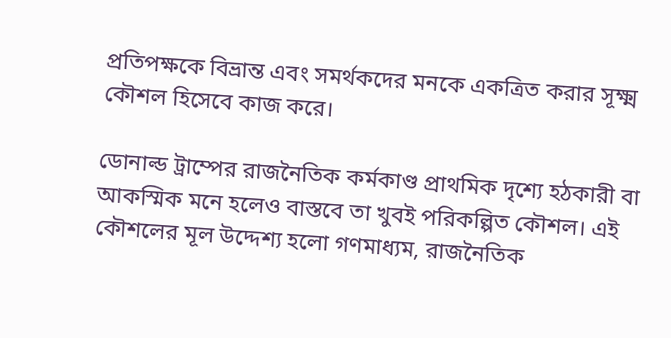প্রতিপক্ষকে বিভ্রান্ত এবং সমর্থকদের মনকে একত্রিত করার সূক্ষ্ম কৌশল হিসেবে কাজ করে।

ডোনাল্ড ট্রাম্পের রাজনৈতিক কর্মকাণ্ড প্রাথমিক দৃশ্যে হঠকারী বা আকস্মিক মনে হলেও বাস্তবে তা খুবই পরিকল্পিত কৌশল। এই কৌশলের মূল উদ্দেশ্য হলো গণমাধ্যম, রাজনৈতিক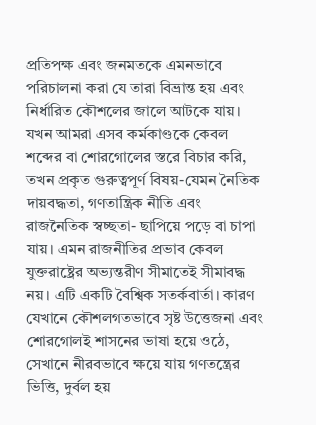প্রতিপক্ষ এবং জনমতকে এমনভাবে পরিচালনা করা যে তারা বিভ্রান্ত হয় এবং নির্ধারিত কৌশলের জালে আটকে যায়। যখন আমরা এসব কর্মকাণ্ডকে কেবল শব্দের বা শোরগোলের স্তরে বিচার করি, তখন প্রকৃত গুরুত্বপূর্ণ বিষয়-যেমন নৈতিক দায়বদ্ধতা, গণতান্ত্রিক নীতি এবং রাজনৈতিক স্বচ্ছতা- ছাপিয়ে পড়ে বা চাপা যায়। এমন রাজনীতির প্রভাব কেবল যুক্তরাষ্ট্রের অভ্যন্তরীণ সীমাতেই সীমাবদ্ধ নয়। এটি একটি বৈশ্বিক সতর্কবার্তা। কারণ যেখানে কৌশলগতভাবে সৃষ্ট উত্তেজনা এবং শোরগোলই শাসনের ভাষা হয়ে ওঠে, সেখানে নীরবভাবে ক্ষয়ে যায় গণতন্ত্রের ভিত্তি, দুর্বল হয়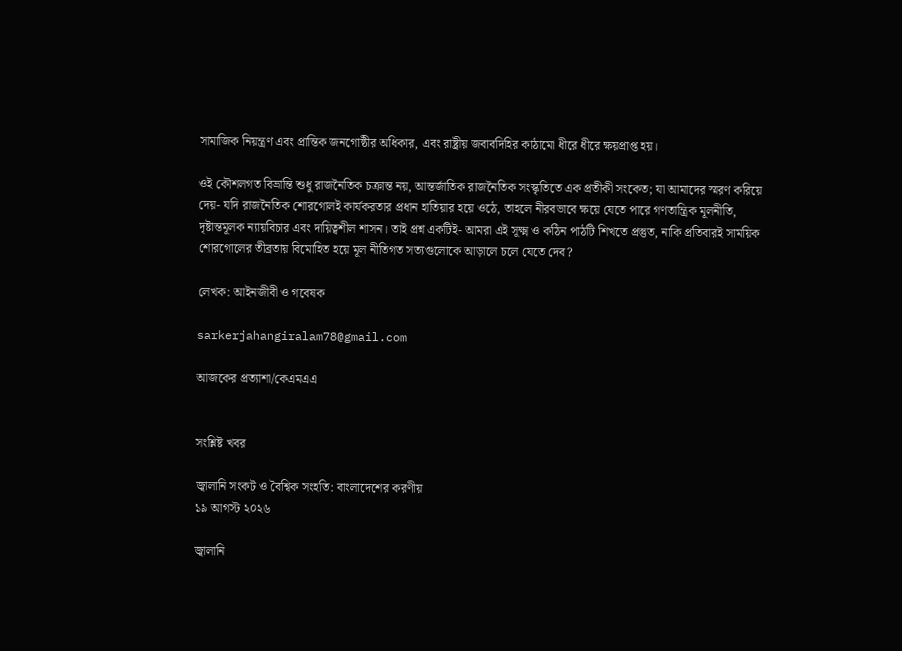সামাজিক নিয়ন্ত্রণ এবং প্রান্তিক জনগোষ্ঠীর অধিকার, এবং রাষ্ট্রীয় জবাবদিহির কাঠামো ধীরে ধীরে ক্ষয়প্রাপ্ত হয়।

ওই কৌশলগত বিভ্রান্তি শুধু রাজনৈতিক চক্রান্ত নয়, আন্তর্জাতিক রাজনৈতিক সংস্কৃতিতে এক প্রতীকী সংকেত; যা আমাদের স্মরণ করিয়ে দেয়- যদি রাজনৈতিক শোরগোলই কার্যকরতার প্রধান হাতিয়ার হয়ে ওঠে, তাহলে নীরবভাবে ক্ষয়ে যেতে পারে গণতান্ত্রিক মূলনীতি, দৃষ্টান্তমূলক ন্যায়বিচার এবং দায়িত্বশীল শাসন। তাই প্রশ্ন একটিই- আমরা এই সূক্ষ্ম ও কঠিন পাঠটি শিখতে প্রস্তুত, নাকি প্রতিবারই সাময়িক শোরগোলের তীব্রতায় বিমোহিত হয়ে মূল নীতিগত সত্যগুলোকে আড়ালে চলে যেতে দেব?

লেখক: আইনজীবী ও গবেষক

sarkerjahangiralam78@gmail.com

আজকের প্রত্যাশা/কেএমএএ


সংশ্লিষ্ট খবর

জ্বালানি সংকট ও বৈশ্বিক সংহতি: বাংলাদেশের করণীয়
১৯ আগস্ট ২০২৬

জ্বালানি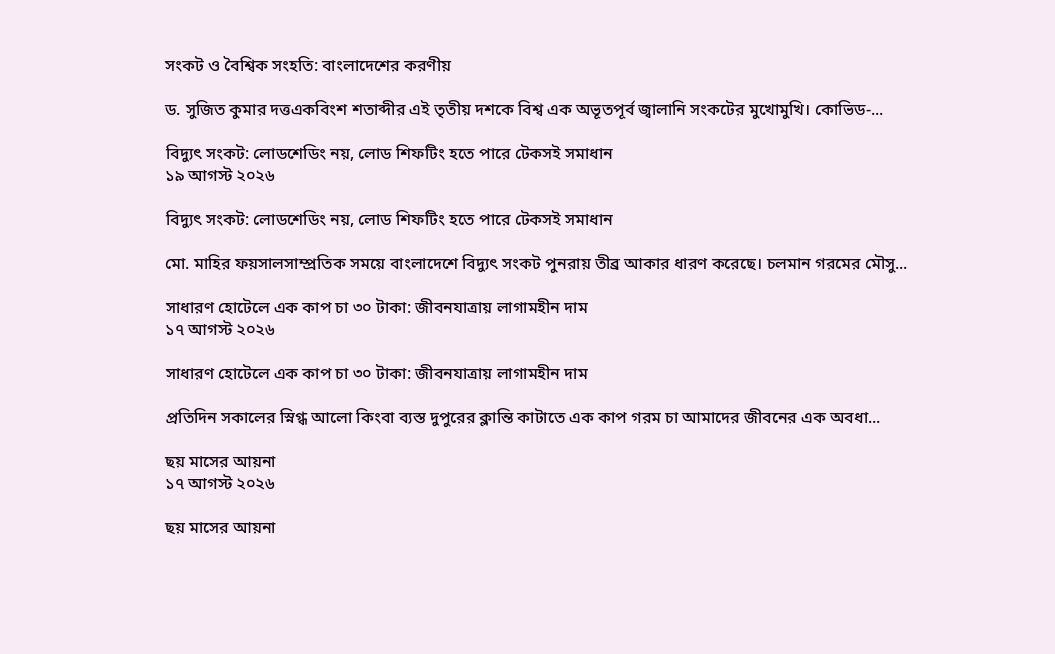সংকট ও বৈশ্বিক সংহতি: বাংলাদেশের করণীয়

ড. সুজিত কুমার দত্তএকবিংশ শতাব্দীর এই তৃতীয় দশকে বিশ্ব এক অভূতপূর্ব জ্বালানি সংকটের মুখোমুখি। কোভিড-...

বিদ্যুৎ সংকট: লোডশেডিং নয়, লোড শিফটিং হতে পারে টেকসই সমাধান
১৯ আগস্ট ২০২৬

বিদ্যুৎ সংকট: লোডশেডিং নয়, লোড শিফটিং হতে পারে টেকসই সমাধান

মো. মাহির ফয়সালসাম্প্রতিক সময়ে বাংলাদেশে বিদ্যুৎ সংকট পুনরায় তীব্র আকার ধারণ করেছে। চলমান গরমের মৌসু...

সাধারণ হোটেলে এক কাপ চা ৩০ টাকা: জীবনযাত্রায় লাগামহীন দাম
১৭ আগস্ট ২০২৬

সাধারণ হোটেলে এক কাপ চা ৩০ টাকা: জীবনযাত্রায় লাগামহীন দাম

প্রতিদিন সকালের স্নিগ্ধ আলো কিংবা ব্যস্ত দুপুরের ক্লান্তি কাটাতে এক কাপ গরম চা আমাদের জীবনের এক অবধা...

ছয় মাসের আয়না
১৭ আগস্ট ২০২৬

ছয় মাসের আয়না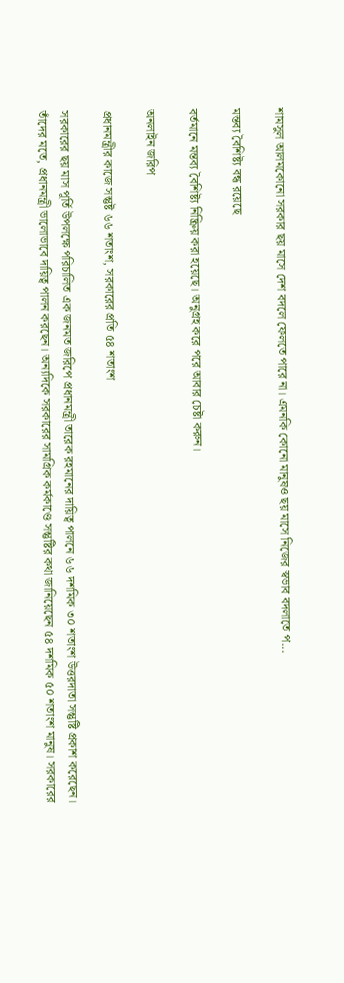শামসুল আলমকোনো সরকার ছয় মাসে দেশ বদলে ফেলতে পারে না। এমনকি কোনো মানুষও ছয় মাসে নিজের স্বভাব বদলাতে প...

মন্তব্য বৈশিষ্ট্য বন্ধ রয়েছে

বর্তমানে মন্তব্য বৈশিষ্ট্য নিষ্ক্রিয় করা হয়েছে। অনুগ্রহ করে পরে আবার চেষ্টা করুন।

অনলাইন জরিপ

প্রধানমন্ত্রীর কাজে সন্তুষ্ট ৬৬ শতাংশ, সরকারের প্রতি ৫৪ শতাংশ

সরকারের ছয় মাস পূর্তি উপলক্ষে পরিচালিত এক জনমত জরিপে প্রধানমন্ত্রী তারেক রহমানের দায়িত্ব পালনে ৬৬ দশমিক ৩০ শতাংশ উত্তরদাতা সন্তুষ্টি প্রকাশ করেছেন। তাঁদের মতে, প্রধানমন্ত্রী ভালোভাবে দায়িত্ব পালন করছেন। অন্যদিকে সরকারের সামগ্রিক কর্মকাণ্ডে সন্তুষ্টির কথা জানিয়েছেন ৫৪ দশমিক ৫০ শতাংশ মানুষ। সরকারের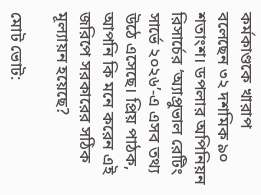কর্মকাণ্ডকে খারাপ বলেছেন ৩২ দশমিক ৯০ শতাংশ। ডপলার অপিনিয়ন রিসার্চের ‘অ্যাপ্রুভাল রেটিং সার্ভে ২০২৬’-এ এসব তথ্য উঠে এসেছে। প্রিয় পাঠক, আপনি কি মনে করেন এই জরিপে সরকারের সঠিক মূল্যায়ন হয়েছে?

মোট ভোট: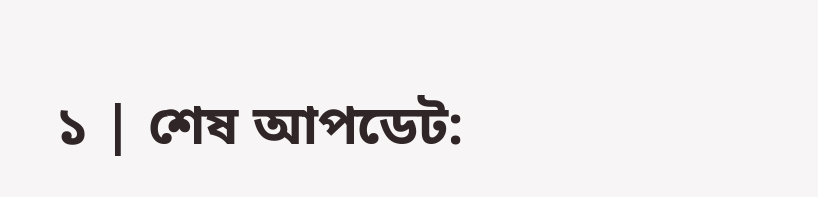১ | শেষ আপডেট: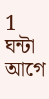1 ঘন্টা আগে